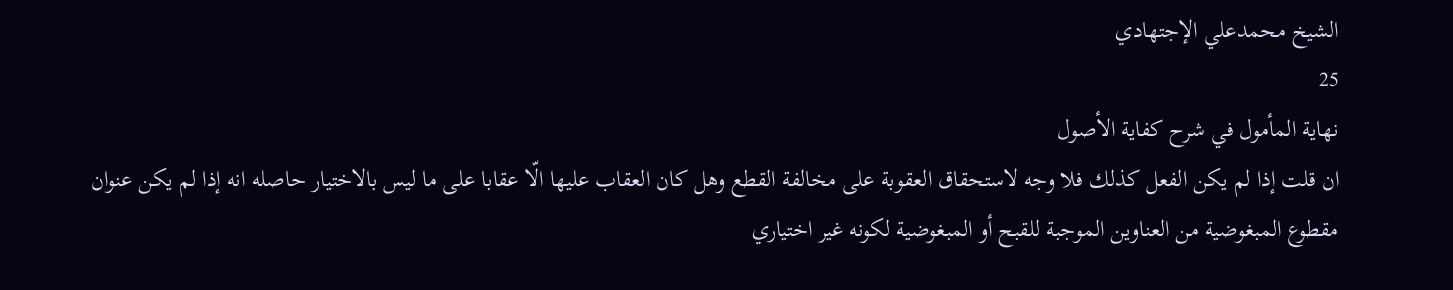الشيخ محمدعلي الإجتهادي
25
نهاية المأمول في شرح كفاية الأصول
ان قلت إذا لم يكن الفعل كذلك فلا وجه لاستحقاق العقوبة على مخالفة القطع وهل كان العقاب عليها الّا عقابا على ما ليس بالاختيار حاصله انه إذا لم يكن عنوان مقطوع المبغوضية من العناوين الموجبة للقبح أو المبغوضية لكونه غير اختياري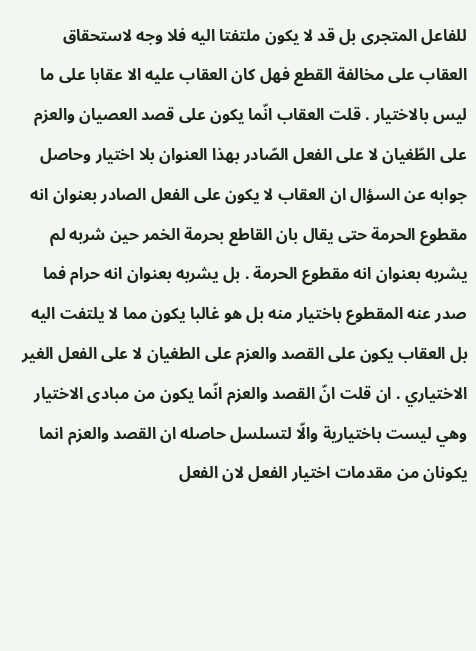للفاعل المتجرى بل قد لا يكون ملتفتا اليه فلا وجه لاستحقاق العقاب على مخالفة القطع فهل كان العقاب عليه الا عقابا على ما ليس بالاختيار . قلت العقاب انّما يكون على قصد العصيان والعزم على الطّغيان لا على الفعل الصّادر بهذا العنوان بلا اختيار وحاصل جوابه عن السؤال ان العقاب لا يكون على الفعل الصادر بعنوان انه مقطوع الحرمة حتى يقال بان القاطع بحرمة الخمر حين شربه لم يشربه بعنوان انه مقطوع الحرمة . بل يشربه بعنوان انه حرام فما صدر عنه المقطوع باختيار منه بل هو غالبا يكون مما لا يلتفت اليه بل العقاب يكون على القصد والعزم على الطغيان لا على الفعل الغير الاختياري . ان قلت انّ القصد والعزم انّما يكون من مبادى الاختيار وهي ليست باختيارية والّا لتسلسل حاصله ان القصد والعزم انما يكونان من مقدمات اختيار الفعل لان الفعل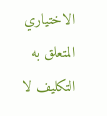الاختياري المتعلق به التكليف لا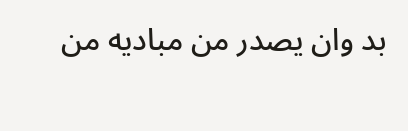بد وان يصدر من مباديه من